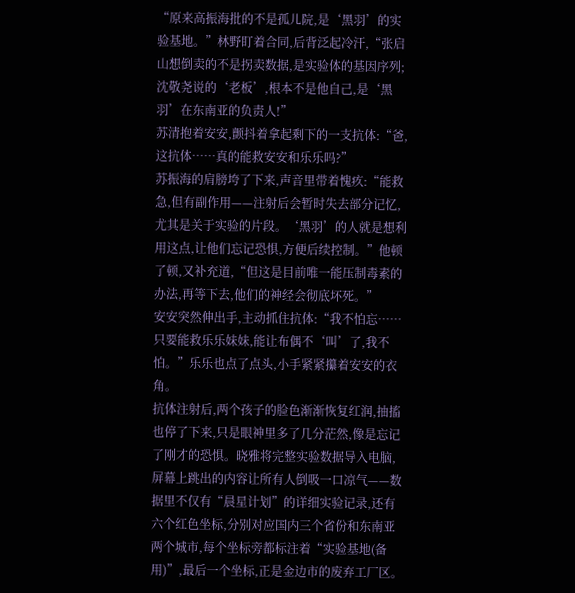“原来高振海批的不是孤儿院,是‘黑羽’的实验基地。”林野盯着合同,后背泛起冷汗,“张启山想倒卖的不是拐卖数据,是实验体的基因序列;沈敬尧说的‘老板’,根本不是他自己,是‘黑羽’在东南亚的负责人!”
苏清抱着安安,颤抖着拿起剩下的一支抗体:“爸,这抗体……真的能救安安和乐乐吗?”
苏振海的肩膀垮了下来,声音里带着愧疚:“能救急,但有副作用——注射后会暂时失去部分记忆,尤其是关于实验的片段。‘黑羽’的人就是想利用这点,让他们忘记恐惧,方便后续控制。”他顿了顿,又补充道,“但这是目前唯一能压制毒素的办法,再等下去,他们的神经会彻底坏死。”
安安突然伸出手,主动抓住抗体:“我不怕忘……只要能救乐乐妹妹,能让布偶不‘叫’了,我不怕。”乐乐也点了点头,小手紧紧攥着安安的衣角。
抗体注射后,两个孩子的脸色渐渐恢复红润,抽搐也停了下来,只是眼神里多了几分茫然,像是忘记了刚才的恐惧。晓雅将完整实验数据导入电脑,屏幕上跳出的内容让所有人倒吸一口凉气——数据里不仅有“晨星计划”的详细实验记录,还有六个红色坐标,分别对应国内三个省份和东南亚两个城市,每个坐标旁都标注着“实验基地(备用)”,最后一个坐标,正是金边市的废弃工厂区。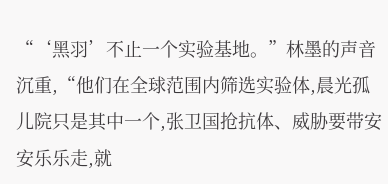“‘黑羽’不止一个实验基地。”林墨的声音沉重,“他们在全球范围内筛选实验体,晨光孤儿院只是其中一个,张卫国抢抗体、威胁要带安安乐乐走,就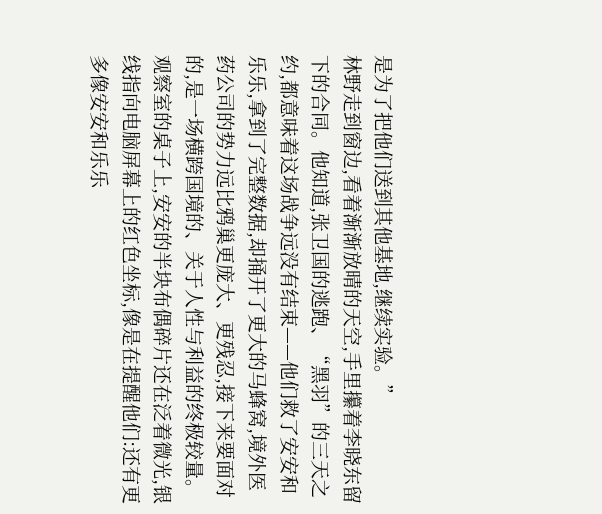是为了把他们送到其他基地,继续实验。”
林野走到窗边,看着渐渐放晴的天空,手里攥着李晓东留下的合同。他知道,张卫国的逃跑、“黑羽”的三天之约,都意味着这场战争远没有结束——他们救了安安和乐乐,拿到了完整数据,却捅开了更大的马蜂窝,境外医药公司的势力远比鸦巢更庞大、更残忍,接下来要面对的,是一场横跨国境的、关于人性与利益的终极较量。
观察室的桌子上,安安的半块布偶碎片还在泛着微光,银线指向电脑屏幕上的红色坐标,像是在提醒他们:还有更多像安安和乐乐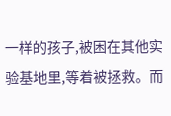一样的孩子,被困在其他实验基地里,等着被拯救。而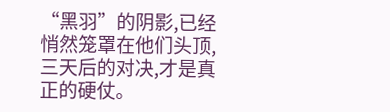“黑羽”的阴影,已经悄然笼罩在他们头顶,三天后的对决,才是真正的硬仗。